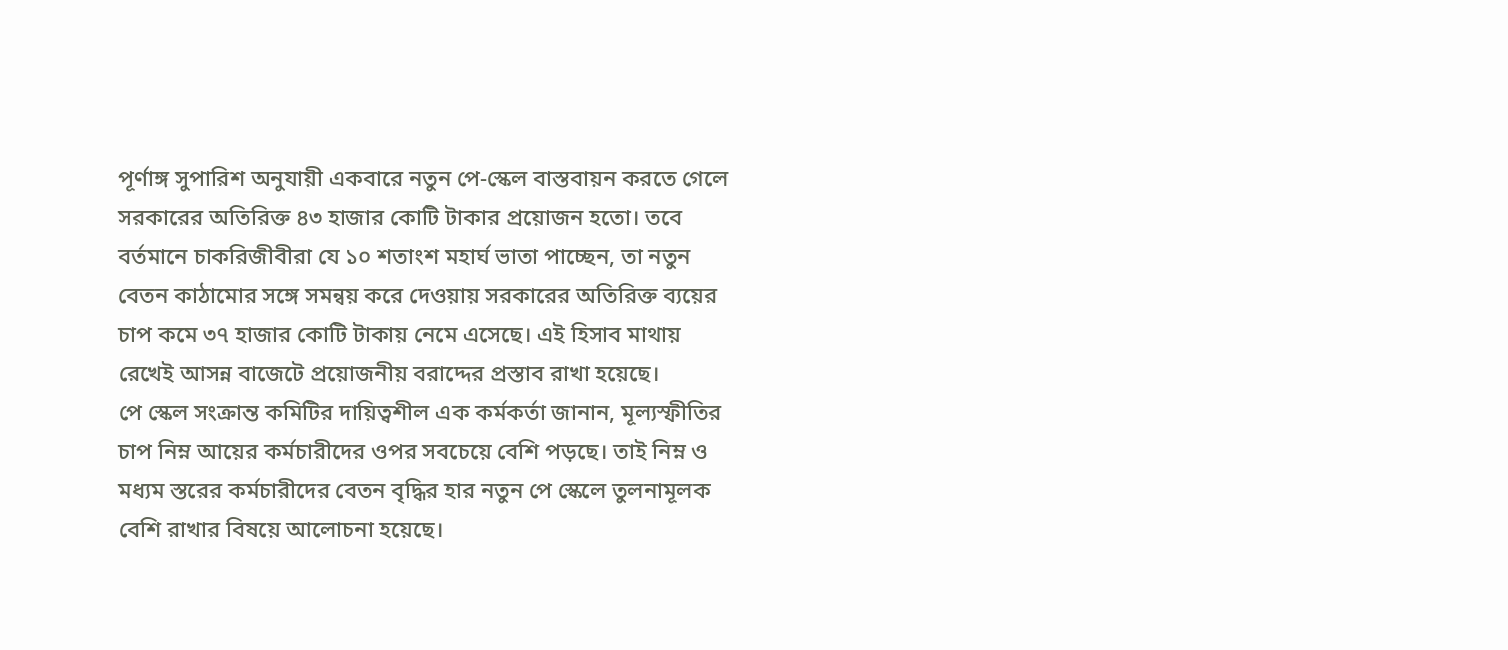পূর্ণাঙ্গ সুপারিশ অনুযায়ী একবারে নতুন পে-স্কেল বাস্তবায়ন করতে গেলে সরকারের অতিরিক্ত ৪৩ হাজার কোটি টাকার প্রয়োজন হতো। তবে বর্তমানে চাকরিজীবীরা যে ১০ শতাংশ মহার্ঘ ভাতা পাচ্ছেন, তা নতুন বেতন কাঠামোর সঙ্গে সমন্বয় করে দেওয়ায় সরকারের অতিরিক্ত ব্যয়ের চাপ কমে ৩৭ হাজার কোটি টাকায় নেমে এসেছে। এই হিসাব মাথায় রেখেই আসন্ন বাজেটে প্রয়োজনীয় বরাদ্দের প্রস্তাব রাখা হয়েছে।
পে স্কেল সংক্রান্ত কমিটির দায়িত্বশীল এক কর্মকর্তা জানান, মূল্যস্ফীতির চাপ নিম্ন আয়ের কর্মচারীদের ওপর সবচেয়ে বেশি পড়ছে। তাই নিম্ন ও মধ্যম স্তরের কর্মচারীদের বেতন বৃদ্ধির হার নতুন পে স্কেলে তুলনামূলক বেশি রাখার বিষয়ে আলোচনা হয়েছে।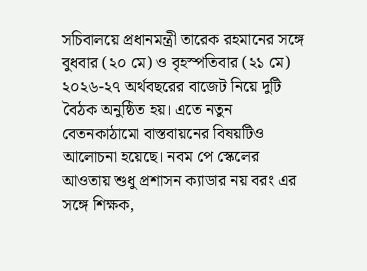সচিবালয়ে প্রধানমন্ত্রী তারেক রহমানের সঙ্গে বুধবার (২০ মে) ও বৃহস্পতিবার (২১ মে) ২০২৬-২৭ অর্থবছরের বাজেট নিয়ে দুটি বৈঠক অনুষ্ঠিত হয়। এতে নতুন বেতনকাঠামো বাস্তবায়নের বিষয়টিও আলোচনা হয়েছে। নবম পে স্কেলের আওতায় শুধু প্রশাসন ক্যাডার নয় বরং এর সঙ্গে শিক্ষক,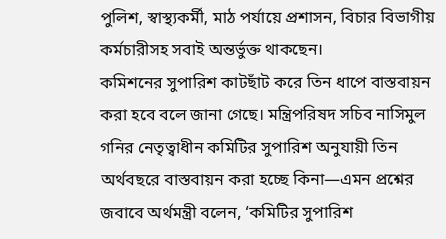পুলিশ, স্বাস্থ্যকর্মী, মাঠ পর্যায়ে প্রশাসন, বিচার বিভাগীয় কর্মচারীসহ সবাই অন্তর্ভুক্ত থাকছেন।
কমিশনের সুপারিশ কাটছাঁট করে তিন ধাপে বাস্তবায়ন করা হবে বলে জানা গেছে। মন্ত্রিপরিষদ সচিব নাসিমুল গনির নেতৃত্বাধীন কমিটির সুপারিশ অনুযায়ী তিন অর্থবছরে বাস্তবায়ন করা হচ্ছে কিনা—এমন প্রশ্নের জবাবে অর্থমন্ত্রী বলেন, ‘কমিটির সুপারিশ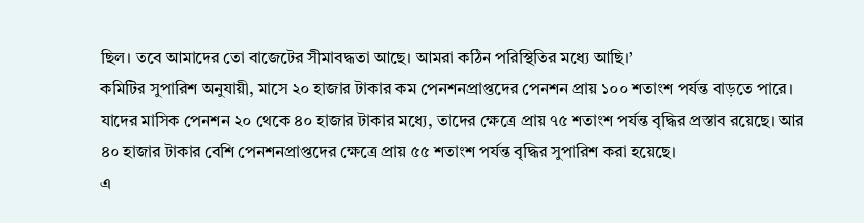ছিল। তবে আমাদের তো বাজেটের সীমাবদ্ধতা আছে। আমরা কঠিন পরিস্থিতির মধ্যে আছি।’
কমিটির সুপারিশ অনুযায়ী, মাসে ২০ হাজার টাকার কম পেনশনপ্রাপ্তদের পেনশন প্রায় ১০০ শতাংশ পর্যন্ত বাড়তে পারে। যাদের মাসিক পেনশন ২০ থেকে ৪০ হাজার টাকার মধ্যে, তাদের ক্ষেত্রে প্রায় ৭৫ শতাংশ পর্যন্ত বৃদ্ধির প্রস্তাব রয়েছে। আর ৪০ হাজার টাকার বেশি পেনশনপ্রাপ্তদের ক্ষেত্রে প্রায় ৫৫ শতাংশ পর্যন্ত বৃদ্ধির সুপারিশ করা হয়েছে।
এ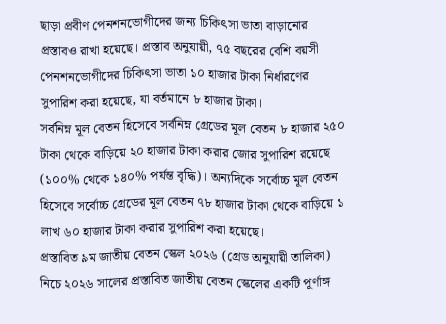ছাড়া প্রবীণ পেনশনভোগীদের জন্য চিকিৎসা ভাতা বাড়ানোর প্রস্তাবও রাখা হয়েছে। প্রস্তাব অনুযায়ী, ৭৫ বছরের বেশি বয়সী পেনশনভোগীদের চিকিৎসা ভাতা ১০ হাজার টাকা নির্ধারণের সুপারিশ করা হয়েছে, যা বর্তমানে ৮ হাজার টাকা।
সর্বনিম্ন মূল বেতন হিসেবে সর্বনিম্ন গ্রেডের মূল বেতন ৮ হাজার ২৫০ টাকা থেকে বাড়িয়ে ২০ হাজার টাকা করার জোর সুপারিশ রয়েছে (১০০% থেকে ১৪০% পর্যন্ত বৃদ্ধি)। অন্যদিকে সর্বোচ্চ মূল বেতন হিসেবে সর্বোচ্চ গ্রেডের মূল বেতন ৭৮ হাজার টাকা থেকে বাড়িয়ে ১ লাখ ৬০ হাজার টাকা করার সুপারিশ করা হয়েছে।
প্রস্তাবিত ৯ম জাতীয় বেতন স্কেল ২০২৬ (গ্রেড অনুযায়ী তালিকা)
নিচে ২০২৬ সালের প্রস্তাবিত জাতীয় বেতন স্কেলের একটি পূর্ণাঙ্গ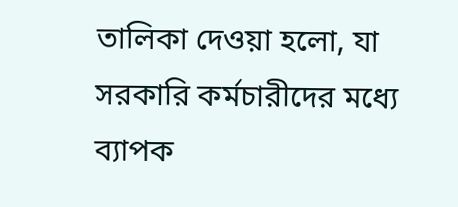তালিকা দেওয়া হলো, যা সরকারি কর্মচারীদের মধ্যে ব্যাপক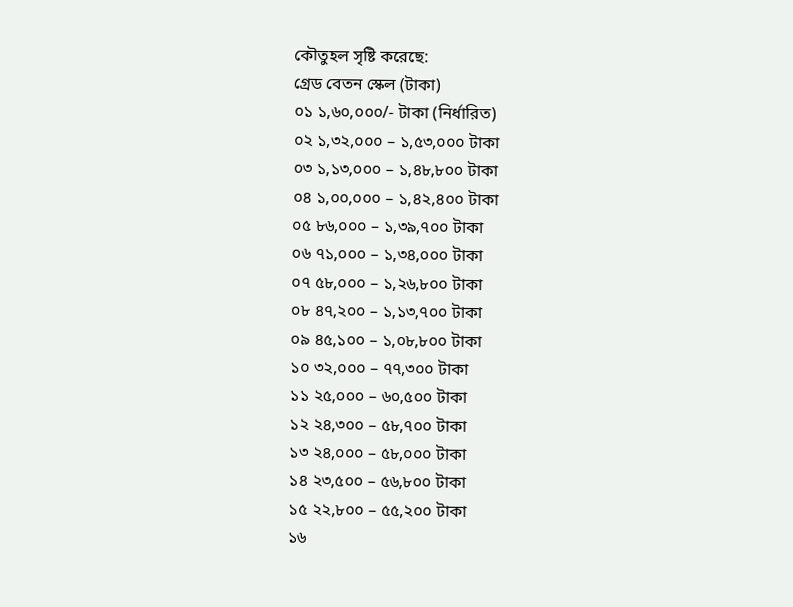কৌতুহল সৃষ্টি করেছে:
গ্রেড বেতন স্কেল (টাকা)
০১ ১,৬০,০০০/- টাকা (নির্ধারিত)
০২ ১,৩২,০০০ – ১,৫৩,০০০ টাকা
০৩ ১,১৩,০০০ – ১,৪৮,৮০০ টাকা
০৪ ১,০০,০০০ – ১,৪২,৪০০ টাকা
০৫ ৮৬,০০০ – ১,৩৯,৭০০ টাকা
০৬ ৭১,০০০ – ১,৩৪,০০০ টাকা
০৭ ৫৮,০০০ – ১,২৬,৮০০ টাকা
০৮ ৪৭,২০০ – ১,১৩,৭০০ টাকা
০৯ ৪৫,১০০ – ১,০৮,৮০০ টাকা
১০ ৩২,০০০ – ৭৭,৩০০ টাকা
১১ ২৫,০০০ – ৬০,৫০০ টাকা
১২ ২৪,৩০০ – ৫৮,৭০০ টাকা
১৩ ২৪,০০০ – ৫৮,০০০ টাকা
১৪ ২৩,৫০০ – ৫৬,৮০০ টাকা
১৫ ২২,৮০০ – ৫৫,২০০ টাকা
১৬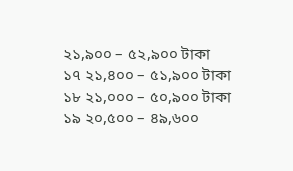২১,৯০০ – ৫২,৯০০ টাকা
১৭ ২১,৪০০ – ৫১,৯০০ টাকা
১৮ ২১,০০০ – ৫০,৯০০ টাকা
১৯ ২০,৫০০ – ৪৯,৬০০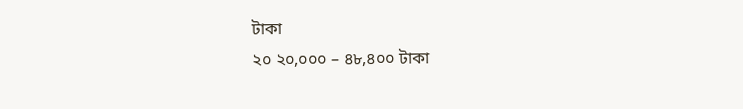টাকা
২০ ২০,০০০ – ৪৮,৪০০ টাকা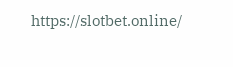https://slotbet.online/